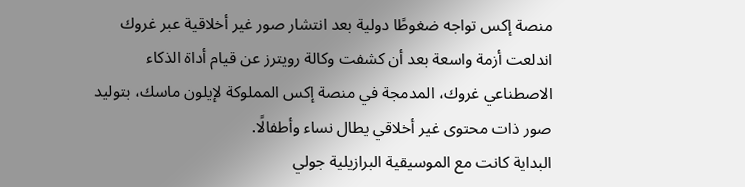منصة إكس تواجه ضغوطًا دولية بعد انتشار صور غير أخلاقية عبر غروك
اندلعت أزمة واسعة بعد أن كشفت وكالة رويترز عن قيام أداة الذكاء الاصطناعي غروك، المدمجة في منصة إكس المملوكة لإيلون ماسك، بتوليد صور ذات محتوى غير أخلاقي يطال نساء وأطفالًا.
البداية كانت مع الموسيقية البرازيلية جولي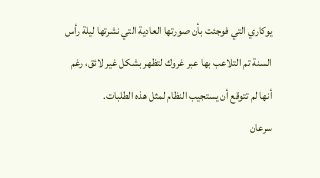يوكاري التي فوجئت بأن صورتها العادية التي نشرتها ليلة رأس السنة تم التلاعب بها عبر غروك لتظهر بشكل غير لائق، رغم أنها لم تتوقع أن يستجيب النظام لمثل هذه الطلبات.
سرعان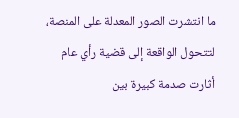ما انتشرت الصور المعدلة على المنصة، لتتحول الواقعة إلى قضية رأي عام أثارت صدمة كبيرة بين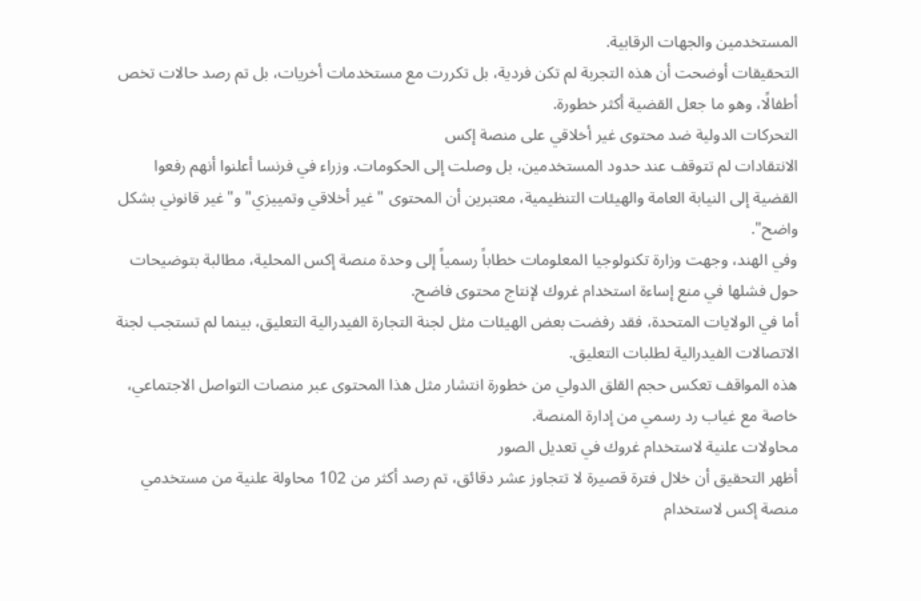المستخدمين والجهات الرقابية.
التحقيقات أوضحت أن هذه التجربة لم تكن فردية، بل تكررت مع مستخدمات أخريات، بل تم رصد حالات تخص أطفالًا، وهو ما جعل القضية أكثر خطورة.
التحركات الدولية ضد محتوى غير أخلاقي على منصة إكس
الانتقادات لم تتوقف عند حدود المستخدمين، بل وصلت إلى الحكومات. وزراء في فرنسا أعلنوا أنهم رفعوا القضية إلى النيابة العامة والهيئات التنظيمية، معتبرين أن المحتوى "غير أخلاقي وتمييزي" و"غير قانوني بشكل واضح".
وفي الهند، وجهت وزارة تكنولوجيا المعلومات خطاباً رسمياً إلى وحدة منصة إكس المحلية، مطالبة بتوضيحات حول فشلها في منع إساءة استخدام غروك لإنتاج محتوى فاضح.
أما في الولايات المتحدة، فقد رفضت بعض الهيئات مثل لجنة التجارة الفيدرالية التعليق، بينما لم تستجب لجنة الاتصالات الفيدرالية لطلبات التعليق.
هذه المواقف تعكس حجم القلق الدولي من خطورة انتشار مثل هذا المحتوى عبر منصات التواصل الاجتماعي، خاصة مع غياب رد رسمي من إدارة المنصة.
محاولات علنية لاستخدام غروك في تعديل الصور
أظهر التحقيق أن خلال فترة قصيرة لا تتجاوز عشر دقائق، تم رصد أكثر من 102 محاولة علنية من مستخدمي منصة إكس لاستخدام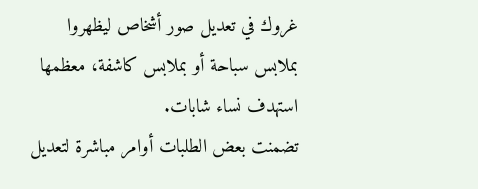غروك في تعديل صور أشخاص ليظهروا بملابس سباحة أو بملابس كاشفة، معظمها استهدف نساء شابات.
تضمنت بعض الطلبات أوامر مباشرة لتعديل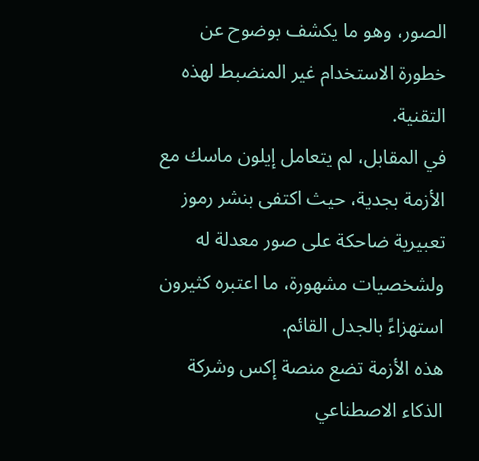الصور، وهو ما يكشف بوضوح عن خطورة الاستخدام غير المنضبط لهذه التقنية.
في المقابل، لم يتعامل إيلون ماسك مع الأزمة بجدية، حيث اكتفى بنشر رموز تعبيرية ضاحكة على صور معدلة له ولشخصيات مشهورة، ما اعتبره كثيرون استهزاءً بالجدل القائم.
هذه الأزمة تضع منصة إكس وشركة الذكاء الاصطناعي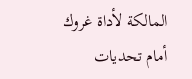المالكة لأداة غروك أمام تحديات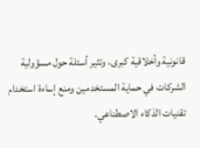قانونية وأخلاقية كبرى، وتثير أسئلة حول مسؤولية الشركات في حماية المستخدمين ومنع إساءة استخدام تقنيات الذكاء الاصطناعي.